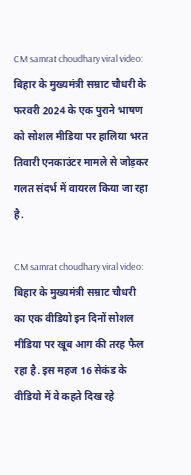CM samrat choudhary viral video: बिहार के मुख्यमंत्री सम्राट चौधरी के फरवरी 2024 के एक पुराने भाषण को सोशल मीडिया पर हालिया भरत तिवारी एनकाउंटर मामले से जोड़कर गलत संदर्भ में वायरल किया जा रहा है.

CM samrat choudhary viral video: बिहार के मुख्यमंत्री सम्राट चौधरी का एक वीडियो इन दिनों सोशल मीडिया पर खूब आग की तरह फैल रहा है. इस महज 16 सेकंड के वीडियो में वे कहते दिख रहे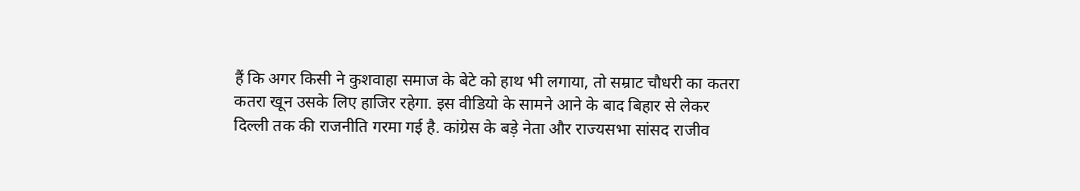हैं कि अगर किसी ने कुशवाहा समाज के बेटे को हाथ भी लगाया, तो सम्राट चौधरी का कतरा कतरा खून उसके लिए हाजिर रहेगा. इस वीडियो के सामने आने के बाद बिहार से लेकर दिल्ली तक की राजनीति गरमा गई है. कांग्रेस के बड़े नेता और राज्यसभा सांसद राजीव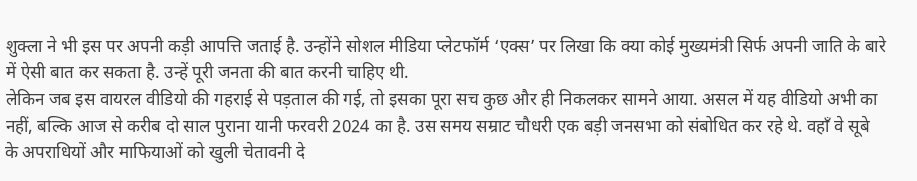शुक्ला ने भी इस पर अपनी कड़ी आपत्ति जताई है. उन्होंने सोशल मीडिया प्लेटफॉर्म ‘एक्स’ पर लिखा कि क्या कोई मुख्यमंत्री सिर्फ अपनी जाति के बारे में ऐसी बात कर सकता है. उन्हें पूरी जनता की बात करनी चाहिए थी.
लेकिन जब इस वायरल वीडियो की गहराई से पड़ताल की गई, तो इसका पूरा सच कुछ और ही निकलकर सामने आया. असल में यह वीडियो अभी का नहीं, बल्कि आज से करीब दो साल पुराना यानी फरवरी 2024 का है. उस समय सम्राट चौधरी एक बड़ी जनसभा को संबोधित कर रहे थे. वहाँ वे सूबे के अपराधियों और माफियाओं को खुली चेतावनी दे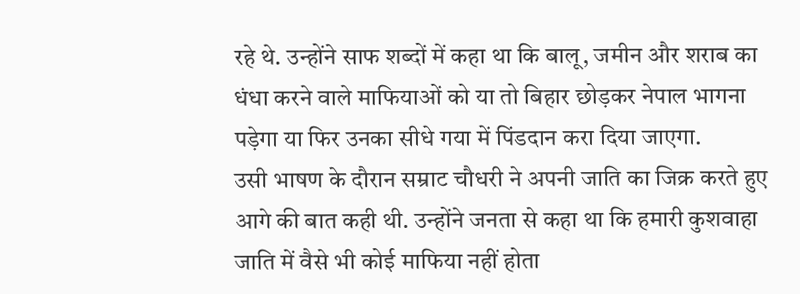रहे थे. उन्होंने साफ शब्दों में कहा था कि बालू, जमीन और शराब का धंधा करने वाले माफियाओं को या तो बिहार छोड़कर नेपाल भागना पड़ेगा या फिर उनका सीधे गया में पिंडदान करा दिया जाएगा.
उसी भाषण के दौरान सम्राट चौधरी ने अपनी जाति का जिक्र करते हुए आगे की बात कही थी. उन्होंने जनता से कहा था कि हमारी कुशवाहा जाति में वैसे भी कोई माफिया नहीं होता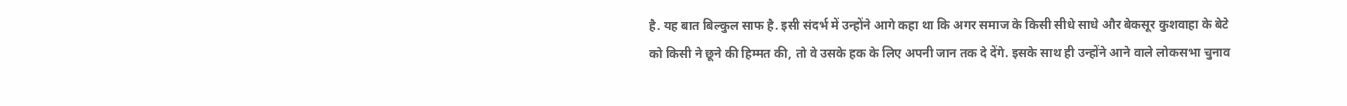है. यह बात बिल्कुल साफ है. इसी संदर्भ में उन्होंने आगे कहा था कि अगर समाज के किसी सीधे साधे और बेकसूर कुशवाहा के बेटे को किसी ने छूने की हिम्मत की, तो वे उसके हक के लिए अपनी जान तक दे देंगे. इसके साथ ही उन्होंने आने वाले लोकसभा चुनाव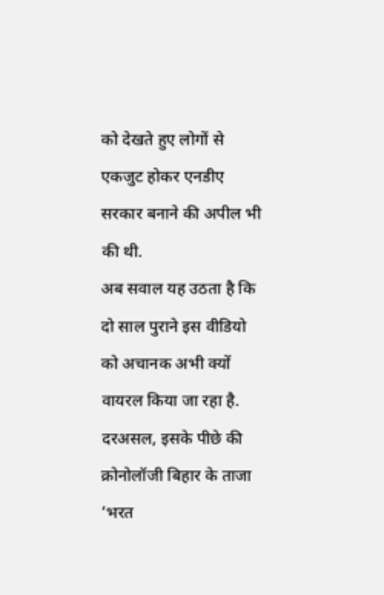को देखते हुए लोगों से एकजुट होकर एनडीए सरकार बनाने की अपील भी की थी.
अब सवाल यह उठता है कि दो साल पुराने इस वीडियो को अचानक अभी क्यों वायरल किया जा रहा है. दरअसल, इसके पीछे की क्रोनोलॉजी बिहार के ताजा ‘भरत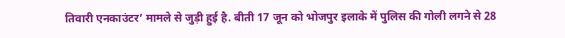तिवारी एनकाउंटर’ मामले से जुड़ी हुई है. बीती 17 जून को भोजपुर इलाके में पुलिस की गोली लगने से 28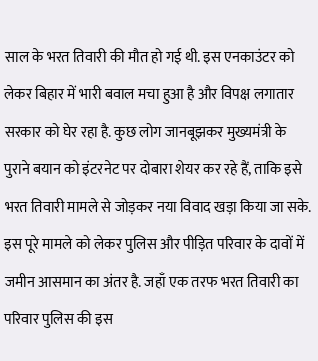साल के भरत तिवारी की मौत हो गई थी. इस एनकाउंटर को लेकर बिहार में भारी बवाल मचा हुआ है और विपक्ष लगातार सरकार को घेर रहा है. कुछ लोग जानबूझकर मुख्यमंत्री के पुराने बयान को इंटरनेट पर दोबारा शेयर कर रहे हैं, ताकि इसे भरत तिवारी मामले से जोड़कर नया विवाद खड़ा किया जा सके.
इस पूरे मामले को लेकर पुलिस और पीड़ित परिवार के दावों में जमीन आसमान का अंतर है. जहाँ एक तरफ भरत तिवारी का परिवार पुलिस की इस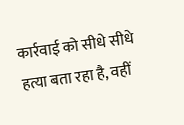कार्रवाई को सीधे सीधे हत्या बता रहा है, वहीं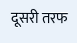दूसरी तरफ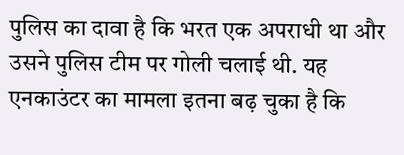पुलिस का दावा है कि भरत एक अपराधी था और उसने पुलिस टीम पर गोली चलाई थी. यह एनकाउंटर का मामला इतना बढ़ चुका है कि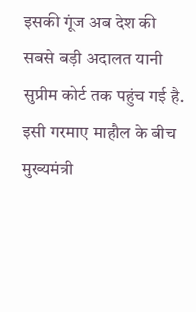इसकी गूंज अब देश की सबसे बड़ी अदालत यानी सुप्रीम कोर्ट तक पहुंच गई है. इसी गरमाए माहौल के बीच मुख्यमंत्री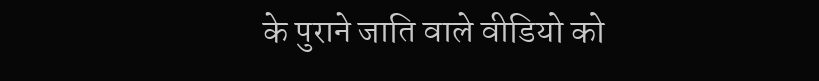के पुराने जाति वाले वीडियो को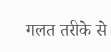गलत तरीके से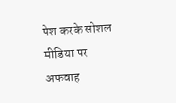पेश करके सोशल मीडिया पर अफवाह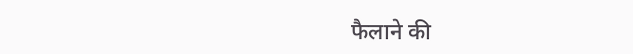फैलाने की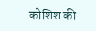कोशिश की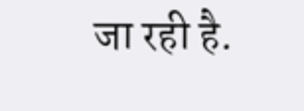जा रही है.